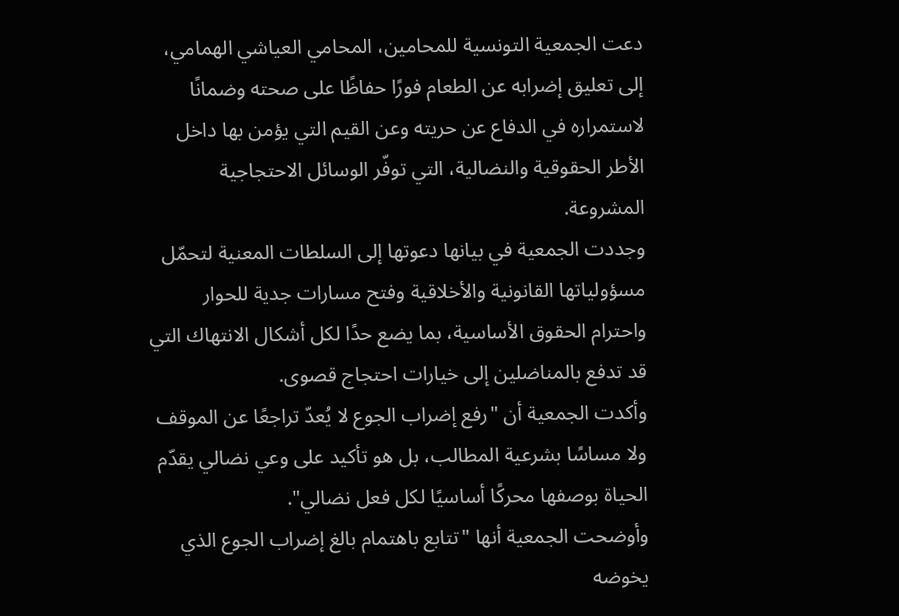دعت الجمعية التونسية للمحامين، المحامي العياشي الهمامي، إلى تعليق إضرابه عن الطعام فورًا حفاظًا على صحته وضمانًا لاستمراره في الدفاع عن حريته وعن القيم التي يؤمن بها داخل الأطر الحقوقية والنضالية، التي توفّر الوسائل الاحتجاجية المشروعة.
وجددت الجمعية في بيانها دعوتها إلى السلطات المعنية لتحمّل مسؤولياتها القانونية والأخلاقية وفتح مسارات جدية للحوار واحترام الحقوق الأساسية، بما يضع حدًا لكل أشكال الانتهاك التي قد تدفع بالمناضلين إلى خيارات احتجاج قصوى.
وأكدت الجمعية أن "رفع إضراب الجوع لا يُعدّ تراجعًا عن الموقف ولا مساسًا بشرعية المطالب، بل هو تأكيد على وعي نضالي يقدّم الحياة بوصفها محركًا أساسيًا لكل فعل نضالي".
وأوضحت الجمعية أنها "تتابع باهتمام بالغ إضراب الجوع الذي يخوضه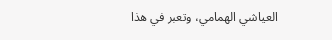العياشي الهمامي، وتعبر في هذا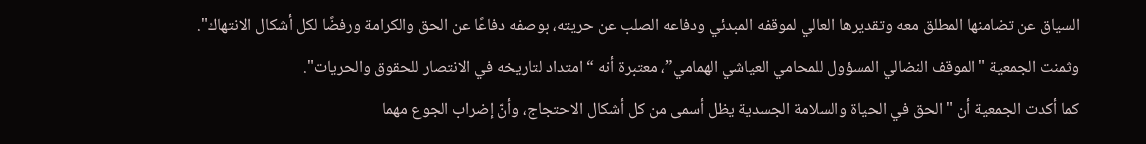السياق عن تضامنها المطلق معه وتقديرها العالي لموقفه المبدئي ودفاعه الصلب عن حريته، بوصفه دفاعًا عن الحق والكرامة ورفضًا لكل أشكال الانتهاك".
وثمنت الجمعية "الموقف النضالي المسؤول للمحامي العياشي الهمامي”، معتبرة أنه “امتداد لتاريخه في الانتصار للحقوق والحريات".
كما أكدت الجمعية أن "الحق في الحياة والسلامة الجسدية يظل أسمى من كل أشكال الاحتجاج، وأنّ إضراب الجوع مهما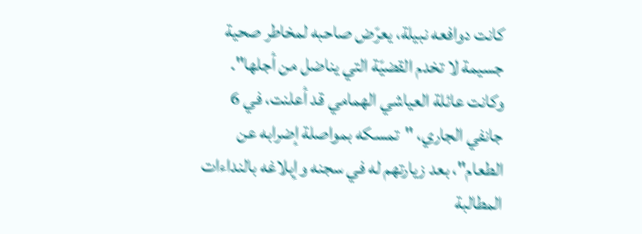كانت دوافعه نبيلة، يعرّض صاحبه لمخاطر صحية جسيمة لا تخدم القضيّة التي يناضل من أجلها".
وكانت عائلة العياشي الهمامي قد أعلنت، في 6 جانفي الجاري، "تمسكه بمواصلة إضرابه عن الطعام"، بعد زيارتهم له في سجنه وإبلاغه بالنداءات المطالبة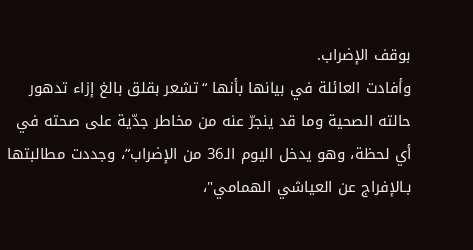بوقف الإضراب.
وأفادت العائلة في بيانها بأنها “تشعر بقلق بالغ إزاء تدهور حالته الصحية وما قد ينجرّ عنه من مخاطر جدّية على صحته في أي لحظة، وهو يدخل اليوم الـ36 من الإضراب”، وجددت مطالبتها بـالإفراج عن العياشي الهمامي"،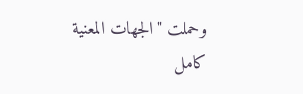وحملت "الجهات المعنية كامل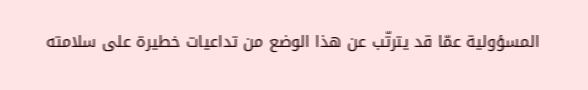المسؤولية عمّا قد يترتّب عن هذا الوضع من تداعيات خطيرة على سلامته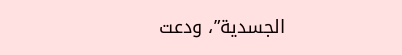الجسدية”، ودعت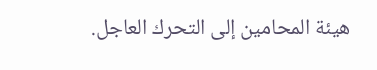هيئة المحامين إلى التحرك العاجل.